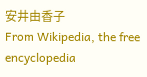安井由香子
From Wikipedia, the free encyclopedia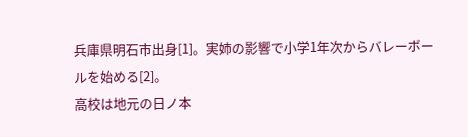兵庫県明石市出身[1]。実姉の影響で小学1年次からバレーボールを始める[2]。
高校は地元の日ノ本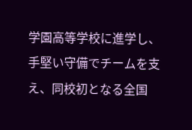学園高等学校に進学し、手堅い守備でチームを支え、同校初となる全国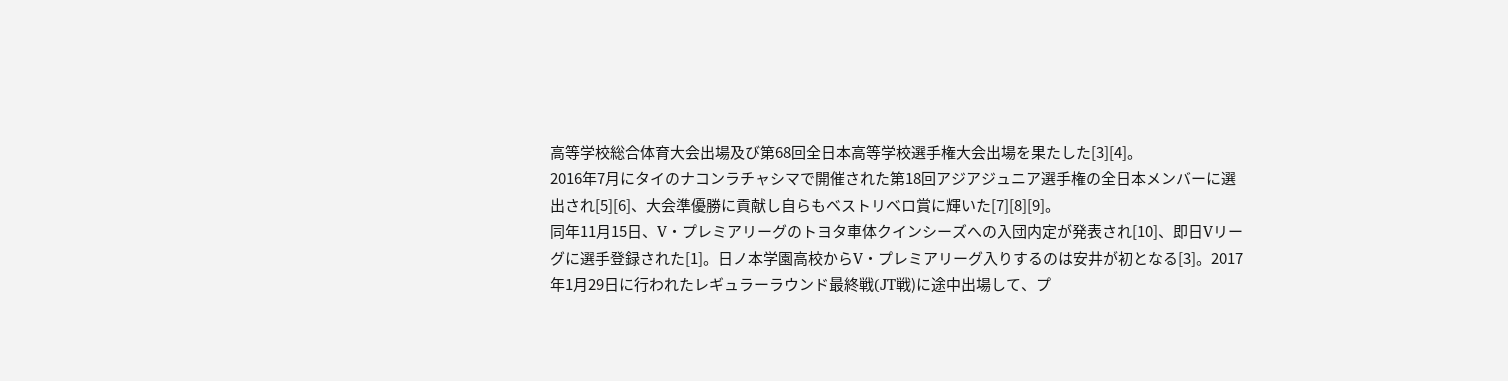高等学校総合体育大会出場及び第68回全日本高等学校選手権大会出場を果たした[3][4]。
2016年7月にタイのナコンラチャシマで開催された第18回アジアジュニア選手権の全日本メンバーに選出され[5][6]、大会準優勝に貢献し自らもベストリベロ賞に輝いた[7][8][9]。
同年11月15日、V・プレミアリーグのトヨタ車体クインシーズへの入団内定が発表され[10]、即日Vリーグに選手登録された[1]。日ノ本学園高校からV・プレミアリーグ入りするのは安井が初となる[3]。2017年1月29日に行われたレギュラーラウンド最終戦(JT戦)に途中出場して、プ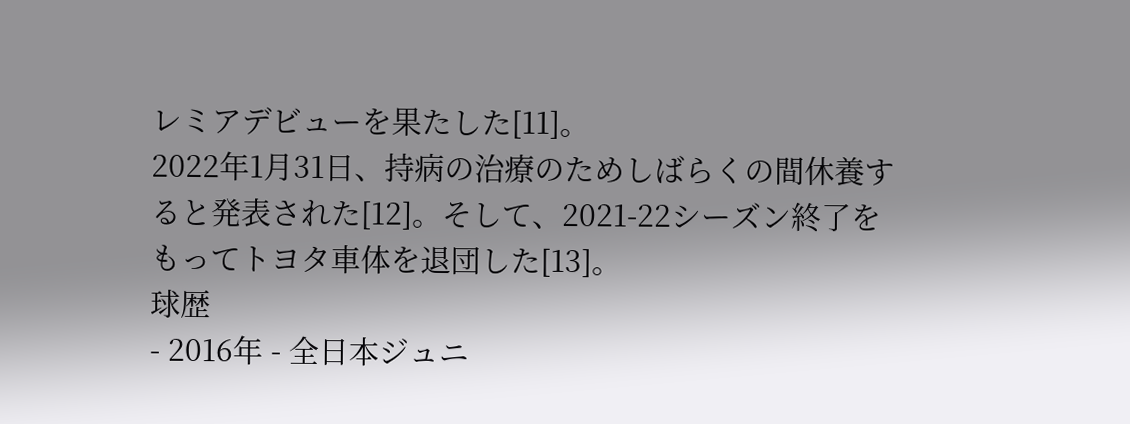レミアデビューを果たした[11]。
2022年1月31日、持病の治療のためしばらくの間休養すると発表された[12]。そして、2021-22シーズン終了をもってトヨタ車体を退団した[13]。
球歴
- 2016年 - 全日本ジュニ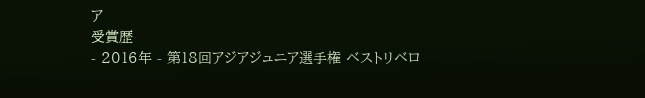ア
受賞歴
- 2016年 - 第18回アジアジュニア選手権 ベストリベロ